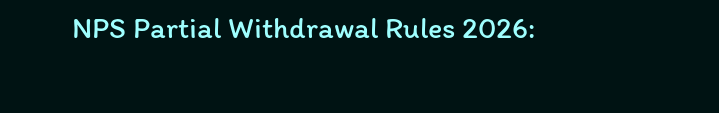NPS Partial Withdrawal Rules 2026: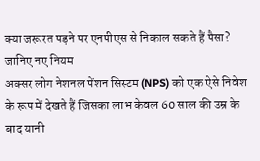क्या जरूरत पड़ने पर एनपीएस से निकाल सकते हैं पैसा? जानिए नए नियम
अक्सर लोग नेशनल पेंशन सिस्टम (NPS) को एक ऐसे निवेश के रूप में देखते हैं जिसका लाभ केवल 60 साल की उम्र के बाद यानी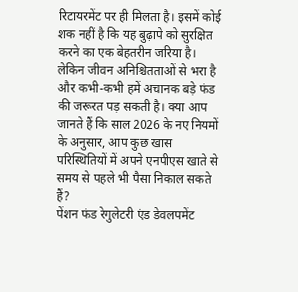रिटायरमेंट पर ही मिलता है। इसमें कोई शक नहीं है कि यह बुढ़ापे को सुरक्षित करने का एक बेहतरीन जरिया है। लेकिन जीवन अनिश्चितताओं से भरा है और कभी-कभी हमें अचानक बड़े फंड की जरूरत पड़ सकती है। क्या आप जानते हैं कि साल 2026 के नए नियमों के अनुसार, आप कुछ खास परिस्थितियों में अपने एनपीएस खाते से समय से पहले भी पैसा निकाल सकते हैं?
पेंशन फंड रेगुलेटरी एंड डेवलपमेंट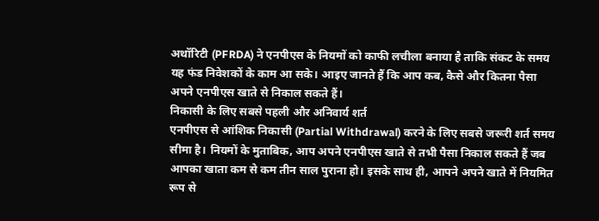अथॉरिटी (PFRDA) ने एनपीएस के नियमों को काफी लचीला बनाया है ताकि संकट के समय यह फंड निवेशकों के काम आ सके। आइए जानते हैं कि आप कब, कैसे और कितना पैसा अपने एनपीएस खाते से निकाल सकते हैं।
निकासी के लिए सबसे पहली और अनिवार्य शर्त
एनपीएस से आंशिक निकासी (Partial Withdrawal) करने के लिए सबसे जरूरी शर्त समय सीमा है। नियमों के मुताबिक, आप अपने एनपीएस खाते से तभी पैसा निकाल सकते हैं जब आपका खाता कम से कम तीन साल पुराना हो। इसके साथ ही, आपने अपने खाते में नियमित रूप से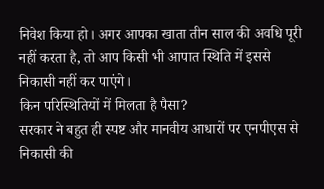निवेश किया हो। अगर आपका खाता तीन साल की अवधि पूरी नहीं करता है, तो आप किसी भी आपात स्थिति में इससे निकासी नहीं कर पाएंगे।
किन परिस्थितियों में मिलता है पैसा?
सरकार ने बहुत ही स्पष्ट और मानवीय आधारों पर एनपीएस से निकासी की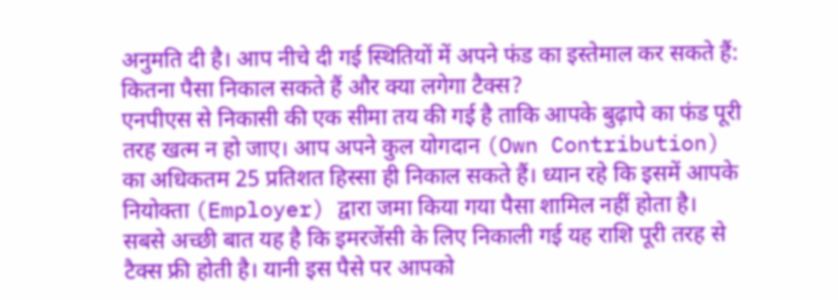अनुमति दी है। आप नीचे दी गई स्थितियों में अपने फंड का इस्तेमाल कर सकते हैं:
कितना पैसा निकाल सकते हैं और क्या लगेगा टैक्स?
एनपीएस से निकासी की एक सीमा तय की गई है ताकि आपके बुढ़ापे का फंड पूरी तरह खत्म न हो जाए। आप अपने कुल योगदान (Own Contribution) का अधिकतम 25 प्रतिशत हिस्सा ही निकाल सकते हैं। ध्यान रहे कि इसमें आपके नियोक्ता (Employer) द्वारा जमा किया गया पैसा शामिल नहीं होता है।
सबसे अच्छी बात यह है कि इमरजेंसी के लिए निकाली गई यह राशि पूरी तरह से टैक्स फ्री होती है। यानी इस पैसे पर आपको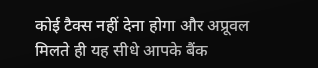कोई टैक्स नहीं देना होगा और अप्रूवल मिलते ही यह सीधे आपके बैंक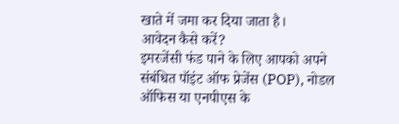खाते में जमा कर दिया जाता है।
आवेदन कैसे करें?
इमरजेंसी फंड पाने के लिए आपको अपने संबंधित पॉइंट ऑफ प्रेजेंस (POP), नोडल ऑफिस या एनपीएस के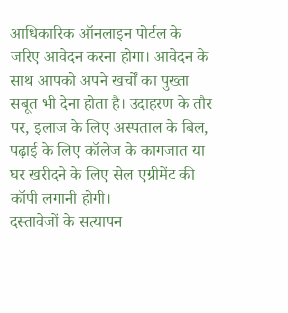आधिकारिक ऑनलाइन पोर्टल के जरिए आवेदन करना होगा। आवेदन के साथ आपको अपने खर्चों का पुख्ता सबूत भी देना होता है। उदाहरण के तौर पर, इलाज के लिए अस्पताल के बिल, पढ़ाई के लिए कॉलेज के कागजात या घर खरीदने के लिए सेल एग्रीमेंट की कॉपी लगानी होगी।
दस्तावेजों के सत्यापन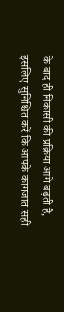के बाद ही निकासी की प्रक्रिया आगे बढ़ती है, इसलिए सुनिश्चित करें कि आपके कागजात सही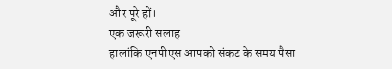और पूरे हों।
एक जरूरी सलाह
हालांकि एनपीएस आपको संकट के समय पैसा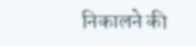निकालने की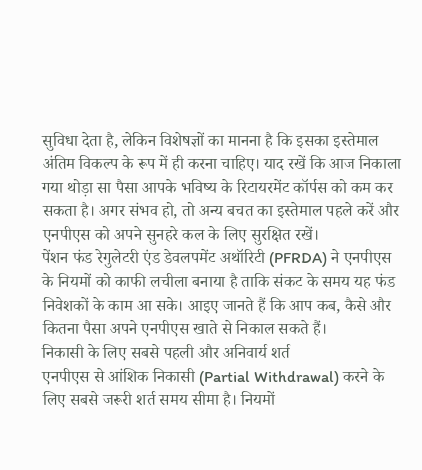सुविधा देता है, लेकिन विशेषज्ञों का मानना है कि इसका इस्तेमाल अंतिम विकल्प के रूप में ही करना चाहिए। याद रखें कि आज निकाला गया थोड़ा सा पैसा आपके भविष्य के रिटायरमेंट कॉर्पस को कम कर सकता है। अगर संभव हो, तो अन्य बचत का इस्तेमाल पहले करें और एनपीएस को अपने सुनहरे कल के लिए सुरक्षित रखें।
पेंशन फंड रेगुलेटरी एंड डेवलपमेंट अथॉरिटी (PFRDA) ने एनपीएस के नियमों को काफी लचीला बनाया है ताकि संकट के समय यह फंड निवेशकों के काम आ सके। आइए जानते हैं कि आप कब, कैसे और कितना पैसा अपने एनपीएस खाते से निकाल सकते हैं।
निकासी के लिए सबसे पहली और अनिवार्य शर्त
एनपीएस से आंशिक निकासी (Partial Withdrawal) करने के लिए सबसे जरूरी शर्त समय सीमा है। नियमों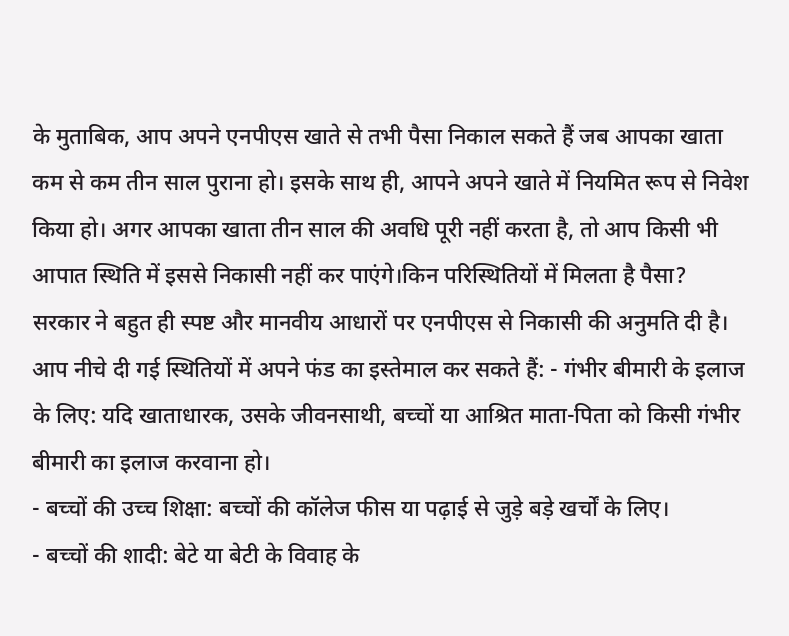के मुताबिक, आप अपने एनपीएस खाते से तभी पैसा निकाल सकते हैं जब आपका खाता कम से कम तीन साल पुराना हो। इसके साथ ही, आपने अपने खाते में नियमित रूप से निवेश किया हो। अगर आपका खाता तीन साल की अवधि पूरी नहीं करता है, तो आप किसी भी आपात स्थिति में इससे निकासी नहीं कर पाएंगे।किन परिस्थितियों में मिलता है पैसा?
सरकार ने बहुत ही स्पष्ट और मानवीय आधारों पर एनपीएस से निकासी की अनुमति दी है। आप नीचे दी गई स्थितियों में अपने फंड का इस्तेमाल कर सकते हैं: - गंभीर बीमारी के इलाज के लिए: यदि खाताधारक, उसके जीवनसाथी, बच्चों या आश्रित माता-पिता को किसी गंभीर बीमारी का इलाज करवाना हो।
- बच्चों की उच्च शिक्षा: बच्चों की कॉलेज फीस या पढ़ाई से जुड़े बड़े खर्चों के लिए।
- बच्चों की शादी: बेटे या बेटी के विवाह के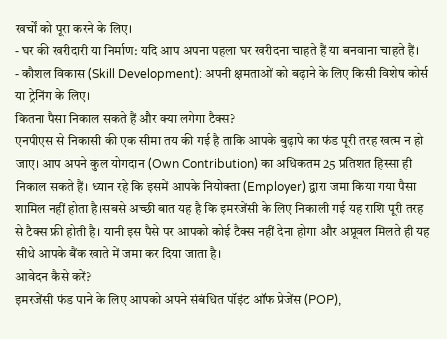खर्चों को पूरा करने के लिए।
- घर की खरीदारी या निर्माण: यदि आप अपना पहला घर खरीदना चाहते हैं या बनवाना चाहते हैं।
- कौशल विकास (Skill Development): अपनी क्षमताओं को बढ़ाने के लिए किसी विशेष कोर्स या ट्रेनिंग के लिए।
कितना पैसा निकाल सकते हैं और क्या लगेगा टैक्स?
एनपीएस से निकासी की एक सीमा तय की गई है ताकि आपके बुढ़ापे का फंड पूरी तरह खत्म न हो जाए। आप अपने कुल योगदान (Own Contribution) का अधिकतम 25 प्रतिशत हिस्सा ही निकाल सकते हैं। ध्यान रहे कि इसमें आपके नियोक्ता (Employer) द्वारा जमा किया गया पैसा शामिल नहीं होता है।सबसे अच्छी बात यह है कि इमरजेंसी के लिए निकाली गई यह राशि पूरी तरह से टैक्स फ्री होती है। यानी इस पैसे पर आपको कोई टैक्स नहीं देना होगा और अप्रूवल मिलते ही यह सीधे आपके बैंक खाते में जमा कर दिया जाता है।
आवेदन कैसे करें?
इमरजेंसी फंड पाने के लिए आपको अपने संबंधित पॉइंट ऑफ प्रेजेंस (POP),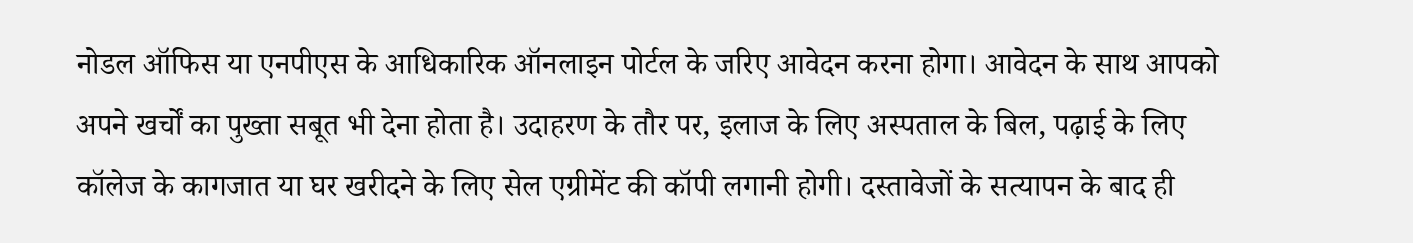नोडल ऑफिस या एनपीएस के आधिकारिक ऑनलाइन पोर्टल के जरिए आवेदन करना होगा। आवेदन के साथ आपको अपने खर्चों का पुख्ता सबूत भी देना होता है। उदाहरण के तौर पर, इलाज के लिए अस्पताल के बिल, पढ़ाई के लिए कॉलेज के कागजात या घर खरीदने के लिए सेल एग्रीमेंट की कॉपी लगानी होगी। दस्तावेजों के सत्यापन के बाद ही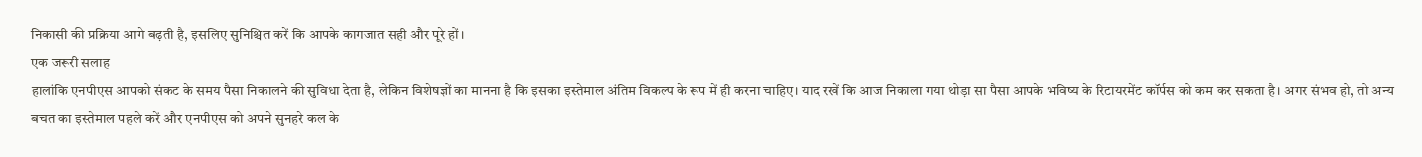निकासी की प्रक्रिया आगे बढ़ती है, इसलिए सुनिश्चित करें कि आपके कागजात सही और पूरे हों।
एक जरूरी सलाह
हालांकि एनपीएस आपको संकट के समय पैसा निकालने की सुविधा देता है, लेकिन विशेषज्ञों का मानना है कि इसका इस्तेमाल अंतिम विकल्प के रूप में ही करना चाहिए। याद रखें कि आज निकाला गया थोड़ा सा पैसा आपके भविष्य के रिटायरमेंट कॉर्पस को कम कर सकता है। अगर संभव हो, तो अन्य बचत का इस्तेमाल पहले करें और एनपीएस को अपने सुनहरे कल के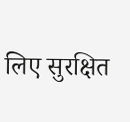लिए सुरक्षित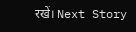रखें। Next Story